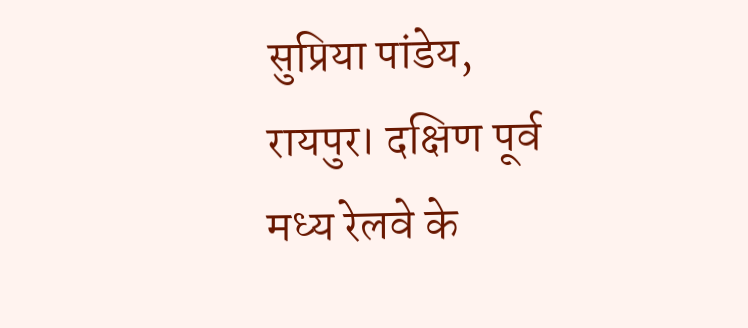सुप्रिया पांडेय, रायपुर। दक्षिण पूर्व मध्य रेलवे के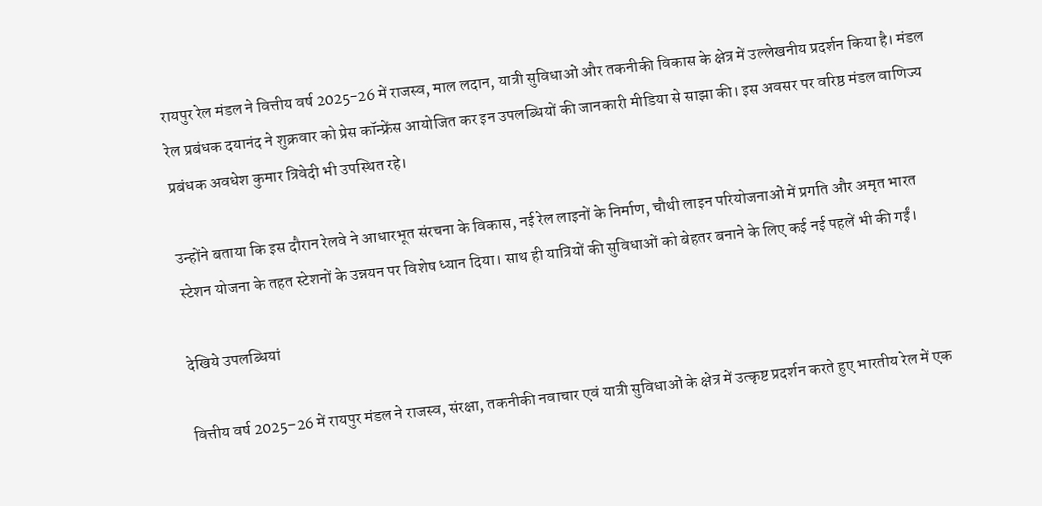रायपुर रेल मंडल ने वित्तीय वर्ष 2025-26 में राजस्व, माल लदान, यात्री सुविधाओं और तकनीकी विकास के क्षेत्र में उल्लेखनीय प्रदर्शन किया है। मंडल रेल प्रबंधक दयानंद ने शुक्रवार को प्रेस कॉन्फ्रेंस आयोजित कर इन उपलब्धियों की जानकारी मीडिया से साझा की। इस अवसर पर वरिष्ठ मंडल वाणिज्य प्रबंधक अवधेश कुमार त्रिवेदी भी उपस्थित रहे।

उन्होंने बताया कि इस दौरान रेलवे ने आधारभूत संरचना के विकास, नई रेल लाइनों के निर्माण, चौथी लाइन परियोजनाओं में प्रगति और अमृत भारत स्टेशन योजना के तहत स्टेशनों के उन्नयन पर विशेष ध्यान दिया। साथ ही यात्रियों की सुविधाओं को बेहतर बनाने के लिए कई नई पहलें भी की गईं।

देखिये उपलब्धियां

वित्तीय वर्ष 2025–26 में रायपुर मंडल ने राजस्व, संरक्षा, तकनीकी नवाचार एवं यात्री सुविधाओं के क्षेत्र में उत्कृष्ट प्रदर्शन करते हुए भारतीय रेल में एक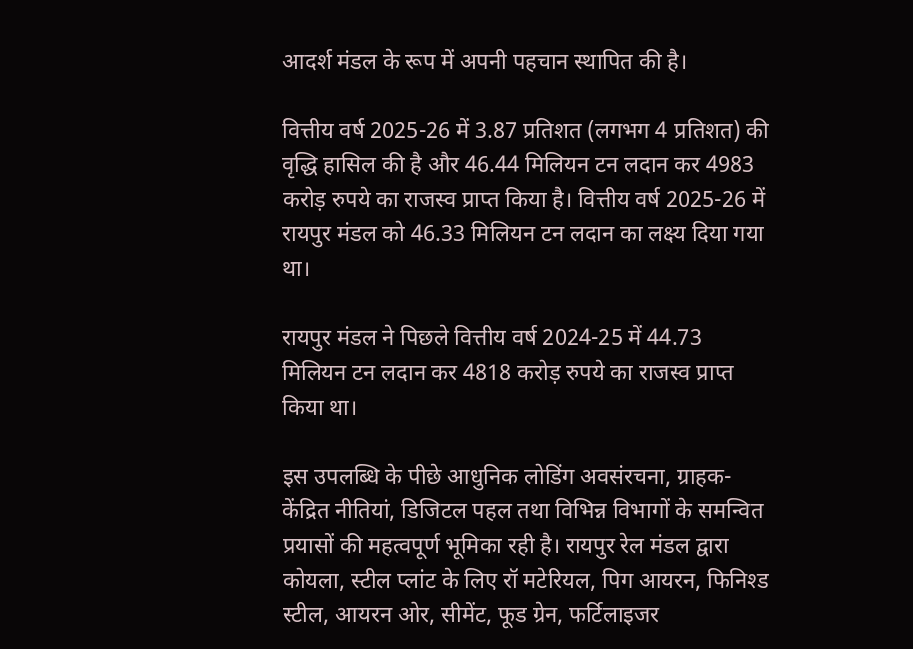आदर्श मंडल के रूप में अपनी पहचान स्थापित की है।

वित्तीय वर्ष 2025-26 में 3.87 प्रतिशत (लगभग 4 प्रतिशत) की वृद्धि हासिल की है और 46.44 मिलियन टन लदान कर 4983 करोड़ रुपये का राजस्व प्राप्त किया है। वित्तीय वर्ष 2025-26 में रायपुर मंडल को 46.33 मिलियन टन लदान का लक्ष्य दिया गया था।

रायपुर मंडल ने पिछले वित्तीय वर्ष 2024-25 में 44.73 मिलियन टन लदान कर 4818 करोड़ रुपये का राजस्व प्राप्त किया था।

इस उपलब्धि के पीछे आधुनिक लोडिंग अवसंरचना, ग्राहक-केंद्रित नीतियां, डिजिटल पहल तथा विभिन्न विभागों के समन्वित प्रयासों की महत्वपूर्ण भूमिका रही है। रायपुर रेल मंडल द्वारा कोयला, स्टील प्लांट के लिए रॉ मटेरियल, पिग आयरन, फिनिश्ड स्टील, आयरन ओर, सीमेंट, फूड ग्रेन, फर्टिलाइजर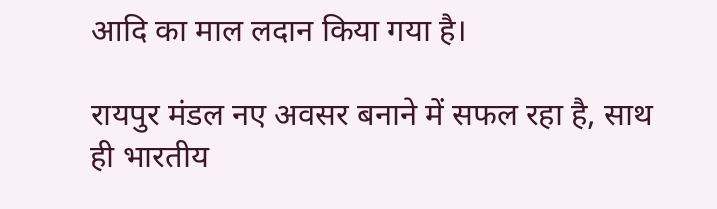आदि का माल लदान किया गया है।

रायपुर मंडल नए अवसर बनाने में सफल रहा है, साथ ही भारतीय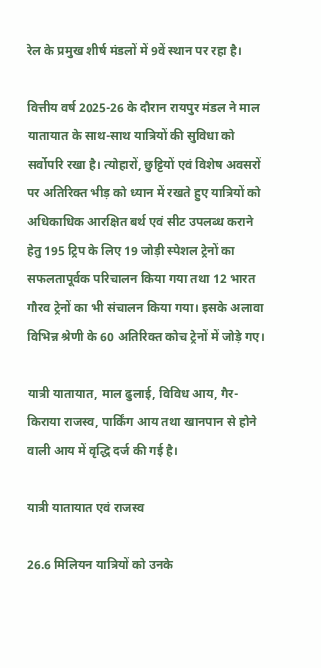रेल के प्रमुख शीर्ष मंडलों में 9वें स्थान पर रहा है।

वित्तीय वर्ष 2025-26 के दौरान रायपुर मंडल ने माल यातायात के साथ-साथ यात्रियों की सुविधा को सर्वोपरि रखा है। त्योहारों, छुट्टियों एवं विशेष अवसरों पर अतिरिक्त भीड़ को ध्यान में रखते हुए यात्रियों को अधिकाधिक आरक्षित बर्थ एवं सीट उपलब्ध कराने हेतु 195 ट्रिप के लिए 19 जोड़ी स्पेशल ट्रेनों का सफलतापूर्वक परिचालन किया गया तथा 12 भारत गौरव ट्रेनों का भी संचालन किया गया। इसके अलावा विभिन्न श्रेणी के 60 अतिरिक्त कोच ट्रेनों में जोड़े गए।

यात्री यातायात, माल ढुलाई, विविध आय, गैर-किराया राजस्व, पार्किंग आय तथा खानपान से होने वाली आय में वृद्धि दर्ज की गई है।

यात्री यातायात एवं राजस्व

26.6 मिलियन यात्रियों को उनके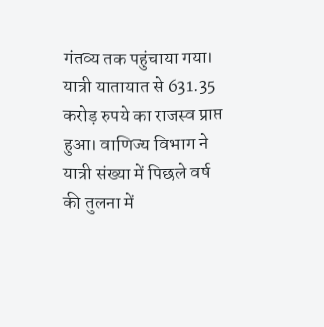गंतव्य तक पहुंचाया गया। यात्री यातायात से 631.35 करोड़ रुपये का राजस्व प्राप्त हुआ। वाणिज्य विभाग ने यात्री संख्या में पिछले वर्ष की तुलना में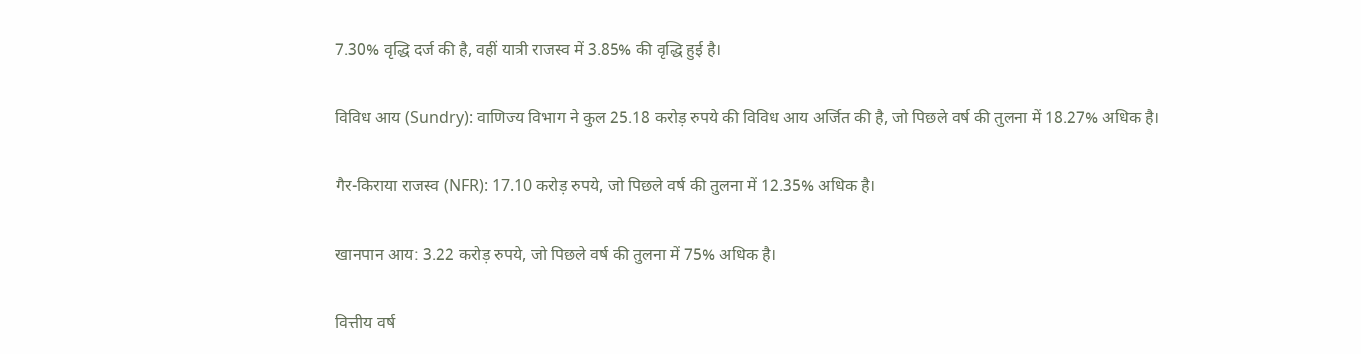7.30% वृद्धि दर्ज की है, वहीं यात्री राजस्व में 3.85% की वृद्धि हुई है।

विविध आय (Sundry): वाणिज्य विभाग ने कुल 25.18 करोड़ रुपये की विविध आय अर्जित की है, जो पिछले वर्ष की तुलना में 18.27% अधिक है।

गैर-किराया राजस्व (NFR): 17.10 करोड़ रुपये, जो पिछले वर्ष की तुलना में 12.35% अधिक है।

खानपान आय: 3.22 करोड़ रुपये, जो पिछले वर्ष की तुलना में 75% अधिक है।

वित्तीय वर्ष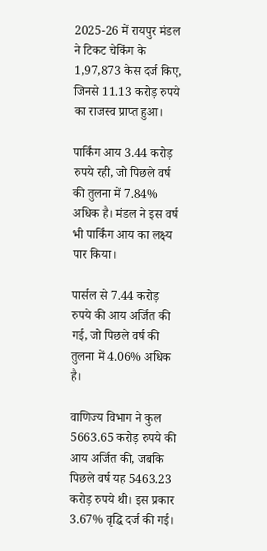2025-26 में रायपुर मंडल ने टिकट चेकिंग के 1,97,873 केस दर्ज किए, जिनसे 11.13 करोड़ रुपये का राजस्व प्राप्त हुआ।

पार्किंग आय 3.44 करोड़ रुपये रही, जो पिछले वर्ष की तुलना में 7.84% अधिक है। मंडल ने इस वर्ष भी पार्किंग आय का लक्ष्य पार किया।

पार्सल से 7.44 करोड़ रुपये की आय अर्जित की गई, जो पिछले वर्ष की तुलना में 4.06% अधिक है।

वाणिज्य विभाग ने कुल 5663.65 करोड़ रुपये की आय अर्जित की, जबकि पिछले वर्ष यह 5463.23 करोड़ रुपये थी। इस प्रकार 3.67% वृद्धि दर्ज की गई।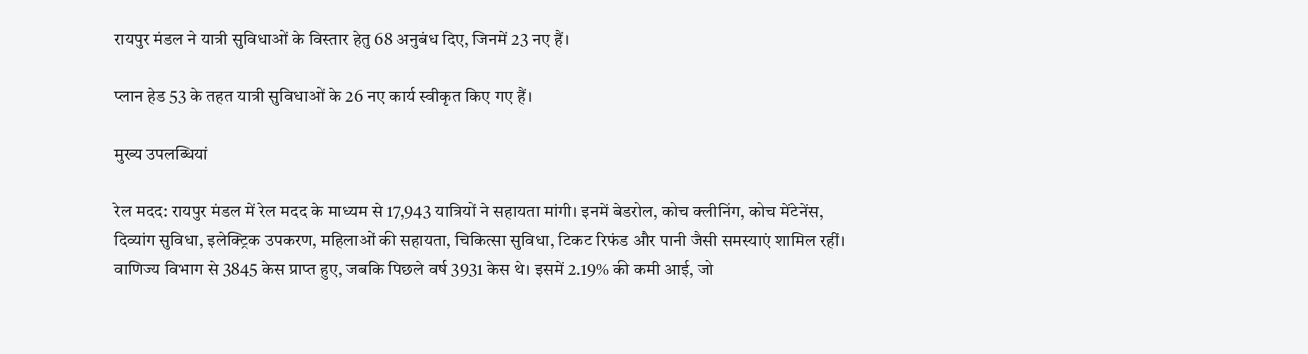रायपुर मंडल ने यात्री सुविधाओं के विस्तार हेतु 68 अनुबंध दिए, जिनमें 23 नए हैं।

प्लान हेड 53 के तहत यात्री सुविधाओं के 26 नए कार्य स्वीकृत किए गए हैं।

मुख्य उपलब्धियां

रेल मदद: रायपुर मंडल में रेल मदद के माध्यम से 17,943 यात्रियों ने सहायता मांगी। इनमें बेडरोल, कोच क्लीनिंग, कोच मेंटेनेंस, दिव्यांग सुविधा, इलेक्ट्रिक उपकरण, महिलाओं की सहायता, चिकित्सा सुविधा, टिकट रिफंड और पानी जैसी समस्याएं शामिल रहीं।
वाणिज्य विभाग से 3845 केस प्राप्त हुए, जबकि पिछले वर्ष 3931 केस थे। इसमें 2.19% की कमी आई, जो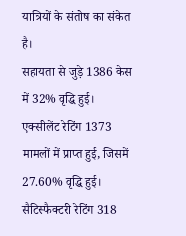यात्रियों के संतोष का संकेत है।
सहायता से जुड़े 1386 केस में 32% वृद्धि हुई।
एक्सीलेंट रेटिंग 1373 मामलों में प्राप्त हुई, जिसमें 27.60% वृद्धि हुई।
सैटिस्फैक्टरी रेटिंग 318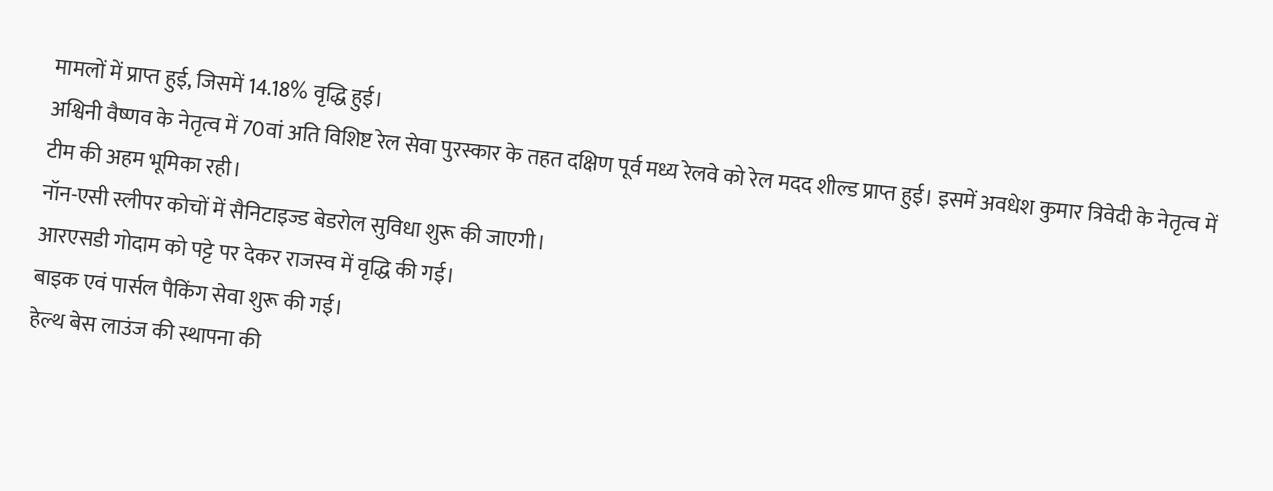मामलों में प्राप्त हुई, जिसमें 14.18% वृद्धि हुई।
अश्विनी वैष्णव के नेतृत्व में 70वां अति विशिष्ट रेल सेवा पुरस्कार के तहत दक्षिण पूर्व मध्य रेलवे को रेल मदद शील्ड प्राप्त हुई। इसमें अवधेश कुमार त्रिवेदी के नेतृत्व में टीम की अहम भूमिका रही।
नॉन-एसी स्लीपर कोचों में सैनिटाइज्ड बेडरोल सुविधा शुरू की जाएगी।
आरएसडी गोदाम को पट्टे पर देकर राजस्व में वृद्धि की गई।
बाइक एवं पार्सल पैकिंग सेवा शुरू की गई।
हेल्थ बेस लाउंज की स्थापना की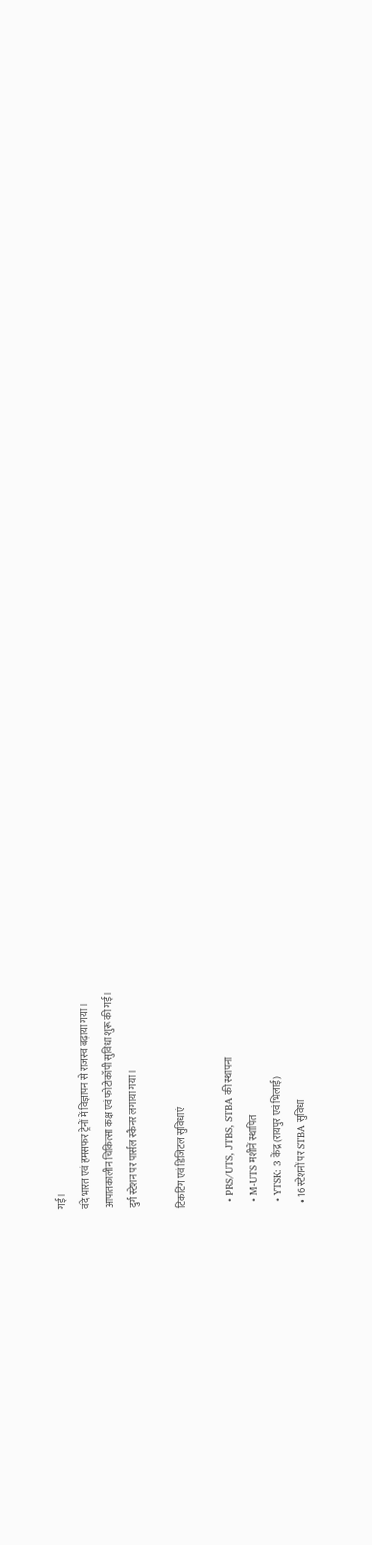गई।
वंदे भारत एवं हमसफर ट्रेनों में विज्ञापन से राजस्व बढ़ाया गया।
आपातकालीन चिकित्सा कक्ष एवं फोटोकॉपी सुविधा शुरू की गई।
दुर्ग स्टेशन पर पार्सल स्कैनर लगाया गया।

टिकटिंग एवं डिजिटल सुविधाएं

  • PRS/UTS, JTBS, STBA की स्थापना
  • M-UTS मशीनें स्थापित
  • YTSK: 3 केंद्र (रायपुर एवं भिलाई)
  • 16 स्टेशनों पर STBA सुविधा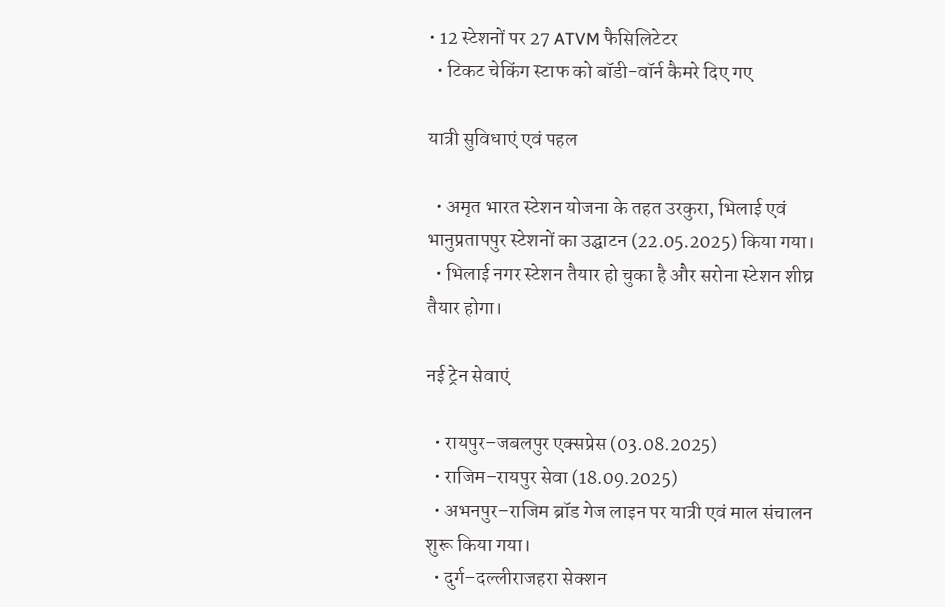• 12 स्टेशनों पर 27 ATVM फैसिलिटेटर
  • टिकट चेकिंग स्टाफ को बॉडी-वॉर्न कैमरे दिए गए

यात्री सुविधाएं एवं पहल

  • अमृत भारत स्टेशन योजना के तहत उरकुरा, भिलाई एवं भानुप्रतापपुर स्टेशनों का उद्घाटन (22.05.2025) किया गया।
  • भिलाई नगर स्टेशन तैयार हो चुका है और सरोना स्टेशन शीघ्र तैयार होगा।

नई ट्रेन सेवाएं

  • रायपुर–जबलपुर एक्सप्रेस (03.08.2025)
  • राजिम–रायपुर सेवा (18.09.2025)
  • अभनपुर–राजिम ब्रॉड गेज लाइन पर यात्री एवं माल संचालन शुरू किया गया।
  • दुर्ग–दल्लीराजहरा सेक्शन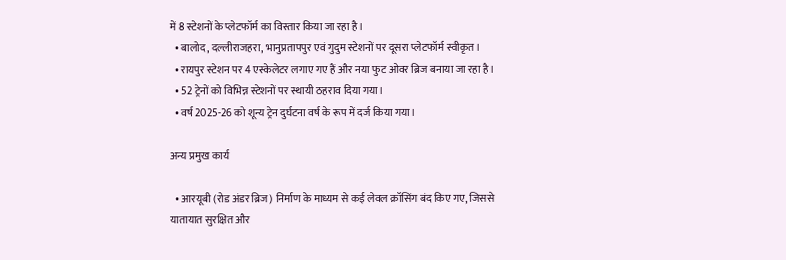में 8 स्टेशनों के प्लेटफॉर्म का विस्तार किया जा रहा है।
  • बालोद, दल्लीराजहरा, भानुप्रतापपुर एवं गुदुम स्टेशनों पर दूसरा प्लेटफॉर्म स्वीकृत।
  • रायपुर स्टेशन पर 4 एस्केलेटर लगाए गए हैं और नया फुट ओवर ब्रिज बनाया जा रहा है।
  • 52 ट्रेनों को विभिन्न स्टेशनों पर स्थायी ठहराव दिया गया।
  • वर्ष 2025-26 को शून्य ट्रेन दुर्घटना वर्ष के रूप में दर्ज किया गया।

अन्य प्रमुख कार्य

  • आरयूबी (रोड अंडर ब्रिज) निर्माण के माध्यम से कई लेवल क्रॉसिंग बंद किए गए, जिससे यातायात सुरक्षित और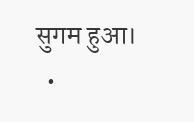सुगम हुआ।
  •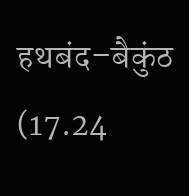हथबंद–बैकुंठ (17.24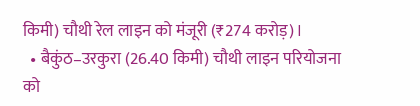किमी) चौथी रेल लाइन को मंजूरी (₹274 करोड़)।
  • बैकुंठ–उरकुरा (26.40 किमी) चौथी लाइन परियोजना को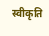स्वीकृति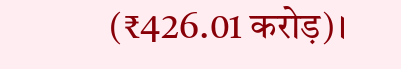(₹426.01 करोड़)।